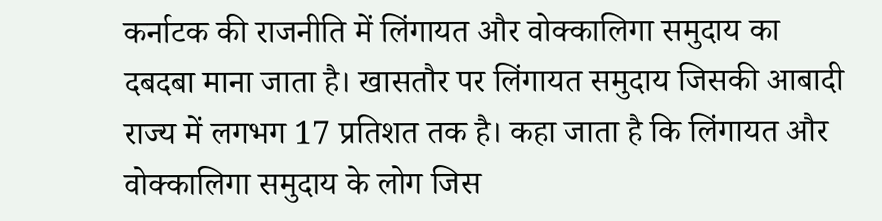कर्नाटक की राजनीति में लिंगायत और वोक्कालिगा समुदाय का दबदबा माना जाता है। खासतौर पर लिंगायत समुदाय जिसकी आबादी राज्य में लगभग 17 प्रतिशत तक है। कहा जाता है कि लिंगायत और वोक्कालिगा समुदाय के लोग जिस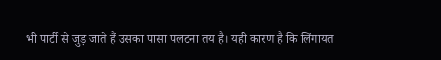भी पार्टी से जुड़ जाते हैं उसका पासा पलटना तय है। यही कारण है कि लिंगायत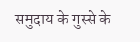समुदाय के गुस्से के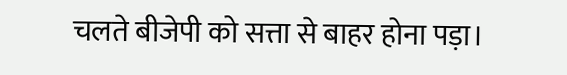चलते बीजेपी को सत्ता से बाहर होना पड़ा।